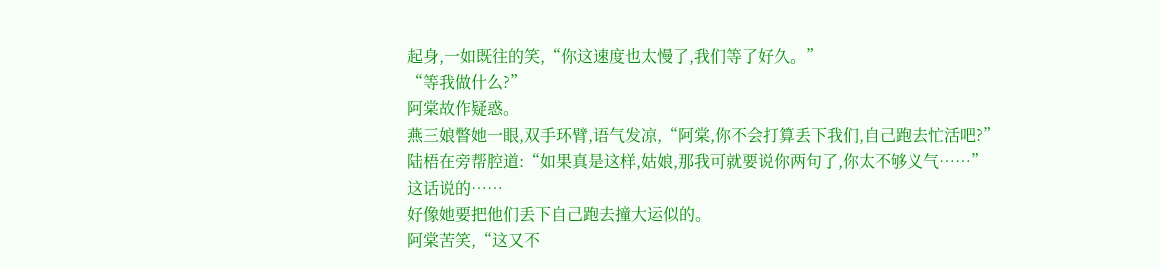起身,一如既往的笑,“你这速度也太慢了,我们等了好久。”
“等我做什么?”
阿棠故作疑惑。
燕三娘瞥她一眼,双手环臂,语气发凉,“阿棠,你不会打算丢下我们,自己跑去忙活吧?”
陆梧在旁帮腔道:“如果真是这样,姑娘,那我可就要说你两句了,你太不够义气……”
这话说的……
好像她要把他们丢下自己跑去撞大运似的。
阿棠苦笑,“这又不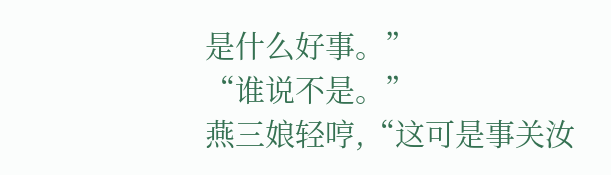是什么好事。”
“谁说不是。”
燕三娘轻哼,“这可是事关汝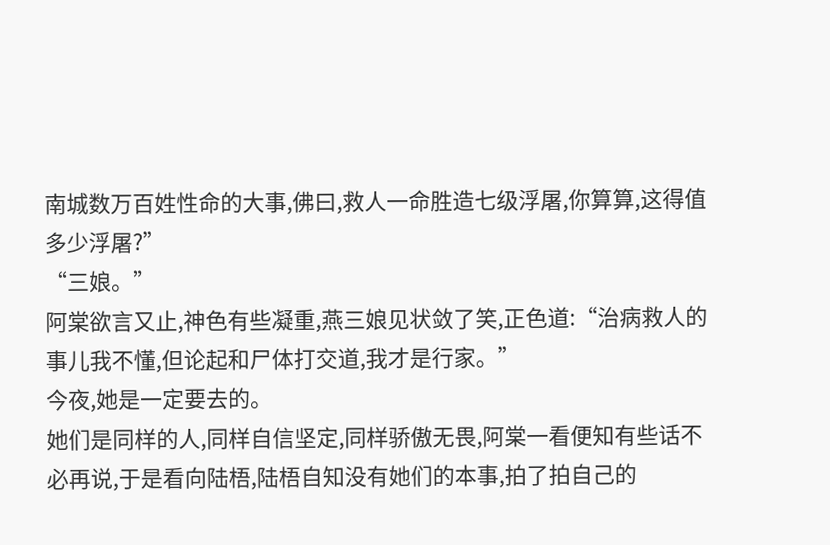南城数万百姓性命的大事,佛曰,救人一命胜造七级浮屠,你算算,这得值多少浮屠?”
“三娘。”
阿棠欲言又止,神色有些凝重,燕三娘见状敛了笑,正色道:“治病救人的事儿我不懂,但论起和尸体打交道,我才是行家。”
今夜,她是一定要去的。
她们是同样的人,同样自信坚定,同样骄傲无畏,阿棠一看便知有些话不必再说,于是看向陆梧,陆梧自知没有她们的本事,拍了拍自己的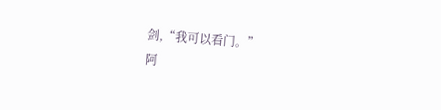剑,“我可以看门。”
阿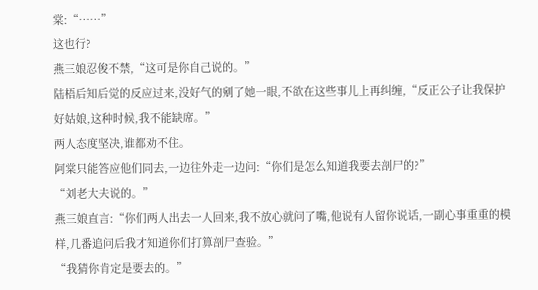棠:“……”
这也行?
燕三娘忍俊不禁,“这可是你自己说的。”
陆梧后知后觉的反应过来,没好气的剜了她一眼,不欲在这些事儿上再纠缠,“反正公子让我保护好姑娘,这种时候,我不能缺席。”
两人态度坚决,谁都劝不住。
阿棠只能答应他们同去,一边往外走一边问:“你们是怎么知道我要去剖尸的?”
“刘老大夫说的。”
燕三娘直言:“你们两人出去一人回来,我不放心就问了嘴,他说有人留你说话,一副心事重重的模样,几番追问后我才知道你们打算剖尸查验。”
“我猜你肯定是要去的。”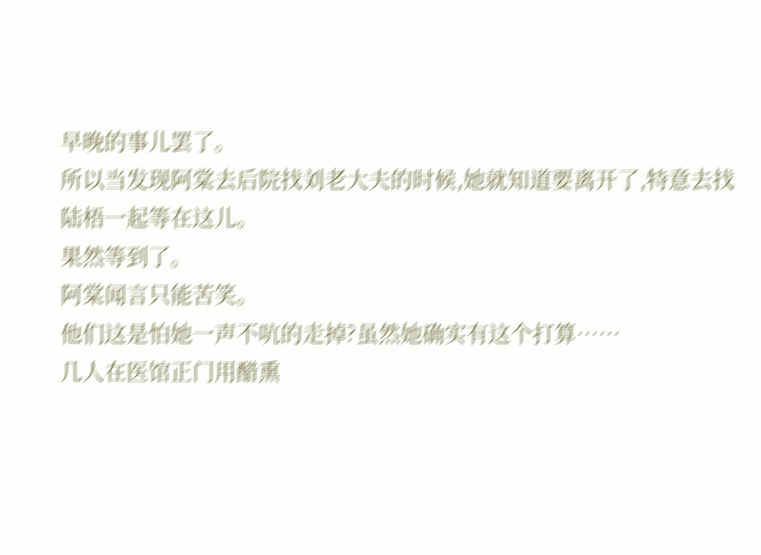早晚的事儿罢了。
所以当发现阿棠去后院找刘老大夫的时候,她就知道要离开了,特意去找陆梧一起等在这儿。
果然等到了。
阿棠闻言只能苦笑。
他们这是怕她一声不吭的走掉?虽然她确实有这个打算……
几人在医馆正门用醋熏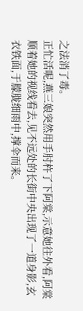之法消了毒。
正忙活呢,燕三娘突然用手肘杵了下阿棠,示意她往外看,阿棠顺着她的视线看去,见不远处的长街中央出现了一道身影,玄衣铁面,于朦胧细雨中,撑伞而来。